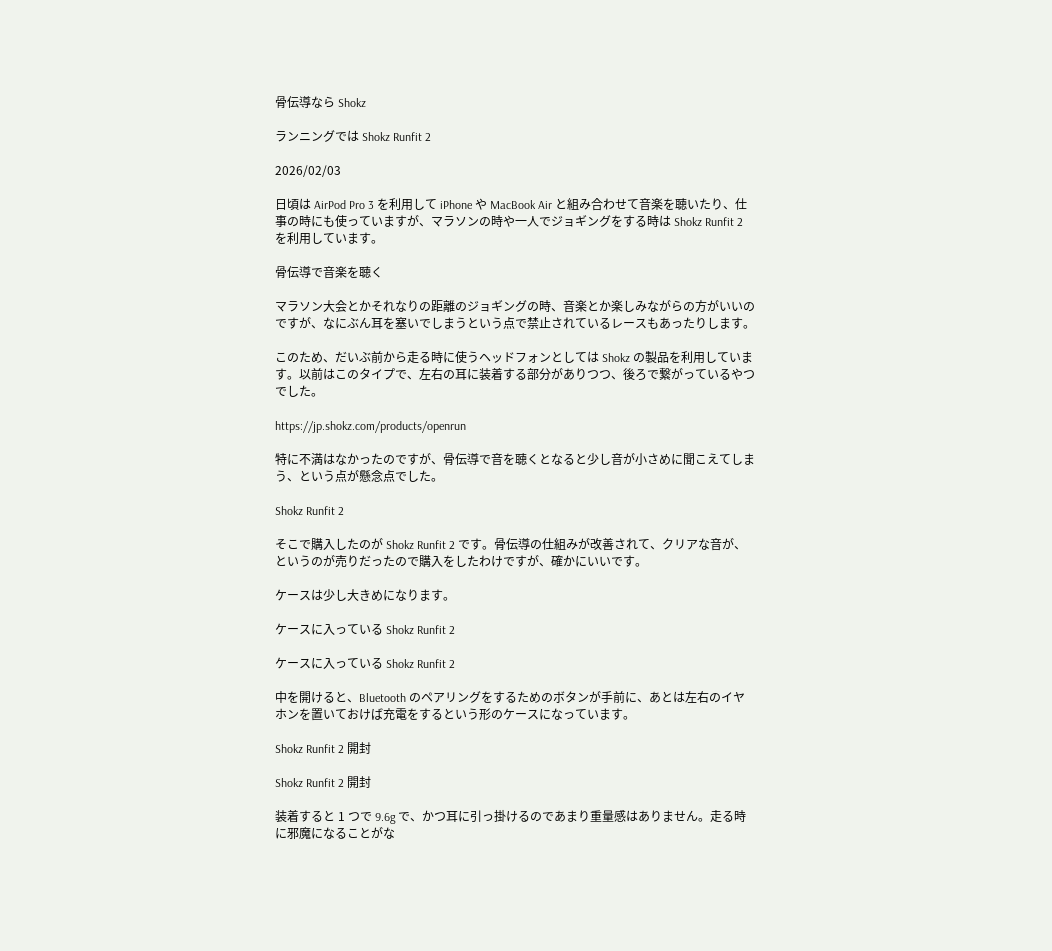骨伝導なら Shokz

ランニングでは Shokz Runfit 2

2026/02/03

日頃は AirPod Pro 3 を利用して iPhone や MacBook Air と組み合わせて音楽を聴いたり、仕事の時にも使っていますが、マラソンの時や一人でジョギングをする時は Shokz Runfit 2 を利用しています。

骨伝導で音楽を聴く

マラソン大会とかそれなりの距離のジョギングの時、音楽とか楽しみながらの方がいいのですが、なにぶん耳を塞いでしまうという点で禁止されているレースもあったりします。

このため、だいぶ前から走る時に使うヘッドフォンとしては Shokz の製品を利用しています。以前はこのタイプで、左右の耳に装着する部分がありつつ、後ろで繋がっているやつでした。

https://jp.shokz.com/products/openrun

特に不満はなかったのですが、骨伝導で音を聴くとなると少し音が小さめに聞こえてしまう、という点が懸念点でした。

Shokz Runfit 2

そこで購入したのが Shokz Runfit 2 です。骨伝導の仕組みが改善されて、クリアな音が、というのが売りだったので購入をしたわけですが、確かにいいです。

ケースは少し大きめになります。

ケースに入っている Shokz Runfit 2

ケースに入っている Shokz Runfit 2

中を開けると、Bluetooth のペアリングをするためのボタンが手前に、あとは左右のイヤホンを置いておけば充電をするという形のケースになっています。

Shokz Runfit 2 開封

Shokz Runfit 2 開封

装着すると 1 つで 9.6g で、かつ耳に引っ掛けるのであまり重量感はありません。走る時に邪魔になることがな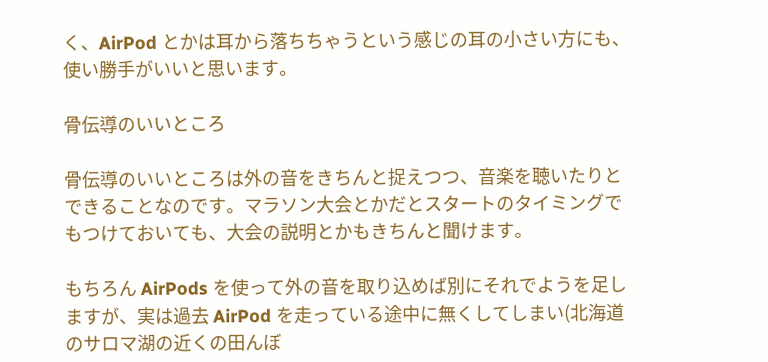く、AirPod とかは耳から落ちちゃうという感じの耳の小さい方にも、使い勝手がいいと思います。

骨伝導のいいところ

骨伝導のいいところは外の音をきちんと捉えつつ、音楽を聴いたりとできることなのです。マラソン大会とかだとスタートのタイミングでもつけておいても、大会の説明とかもきちんと聞けます。

もちろん AirPods を使って外の音を取り込めば別にそれでようを足しますが、実は過去 AirPod を走っている途中に無くしてしまい(北海道のサロマ湖の近くの田んぼ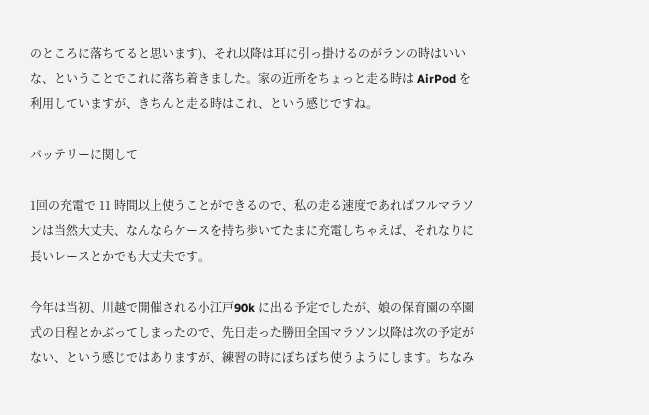のところに落ちてると思います)、それ以降は耳に引っ掛けるのがランの時はいいな、ということでこれに落ち着きました。家の近所をちょっと走る時は AirPod を利用していますが、きちんと走る時はこれ、という感じですね。

バッテリーに関して

1回の充電で 11 時間以上使うことができるので、私の走る速度であればフルマラソンは当然大丈夫、なんならケースを持ち歩いてたまに充電しちゃえば、それなりに長いレースとかでも大丈夫です。

今年は当初、川越で開催される小江戸90k に出る予定でしたが、娘の保育園の卒園式の日程とかぶってしまったので、先日走った勝田全国マラソン以降は次の予定がない、という感じではありますが、練習の時にぼちぼち使うようにします。ちなみ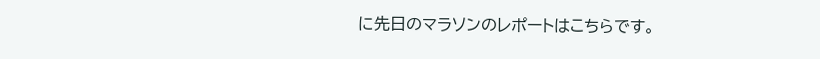に先日のマラソンのレポートはこちらです。